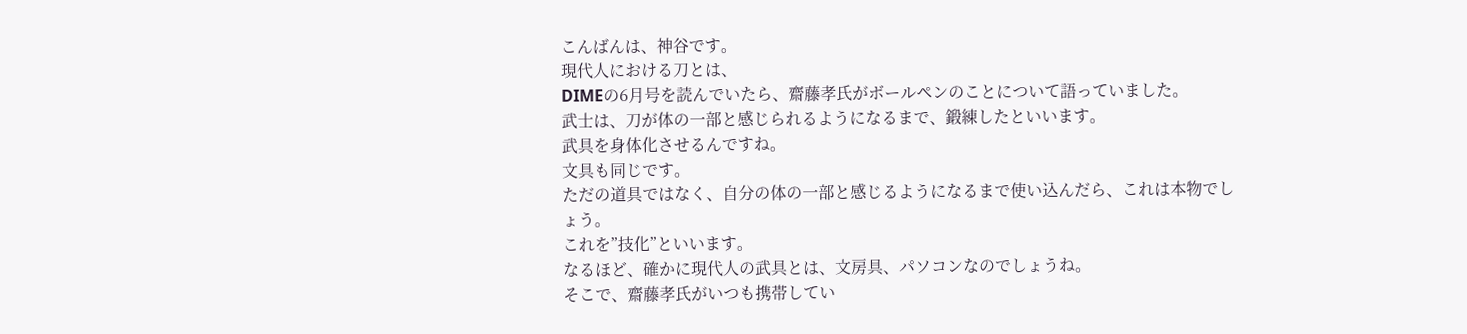こんばんは、神谷です。
現代人における刀とは、
DIMEの6月号を読んでいたら、齋藤孝氏がボールペンのことについて語っていました。
武士は、刀が体の一部と感じられるようになるまで、鍛練したといいます。
武具を身体化させるんですね。
文具も同じです。
ただの道具ではなく、自分の体の一部と感じるようになるまで使い込んだら、これは本物でしょう。
これを”技化”といいます。
なるほど、確かに現代人の武具とは、文房具、パソコンなのでしょうね。
そこで、齋藤孝氏がいつも携帯してい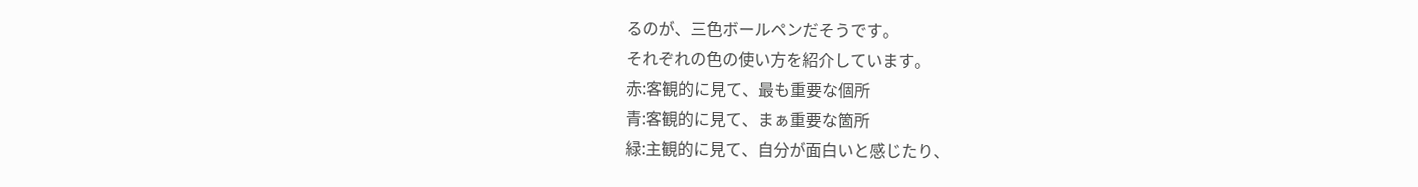るのが、三色ボールペンだそうです。
それぞれの色の使い方を紹介しています。
赤:客観的に見て、最も重要な個所
青:客観的に見て、まぁ重要な箇所
緑:主観的に見て、自分が面白いと感じたり、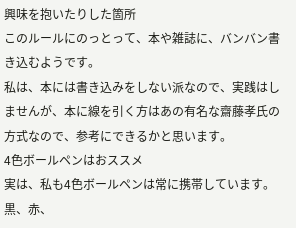興味を抱いたりした箇所
このルールにのっとって、本や雑誌に、バンバン書き込むようです。
私は、本には書き込みをしない派なので、実践はしませんが、本に線を引く方はあの有名な齋藤孝氏の方式なので、参考にできるかと思います。
4色ボールペンはおススメ
実は、私も4色ボールペンは常に携帯しています。
黒、赤、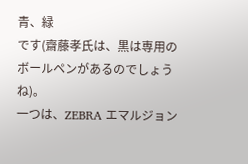青、緑
です(齋藤孝氏は、黒は専用のボールペンがあるのでしょうね)。
一つは、ZEBRA エマルジョン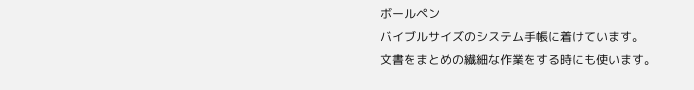ボールペン
バイブルサイズのシステム手帳に着けています。
文書をまとめの繊細な作業をする時にも使います。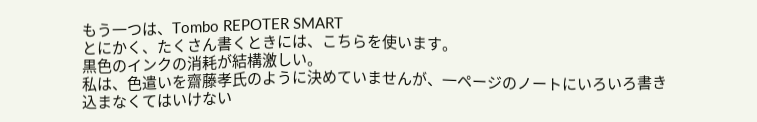もう一つは、Tombo REPOTER SMART
とにかく、たくさん書くときには、こちらを使います。
黒色のインクの消耗が結構激しい。
私は、色遣いを齋藤孝氏のように決めていませんが、一ページのノートにいろいろ書き込まなくてはいけない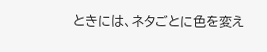ときには、ネタごとに色を変え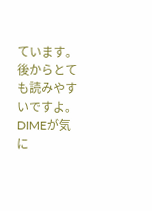ています。
後からとても読みやすいですよ。
DIMEが気に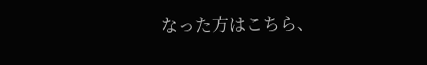なった方はこちら、